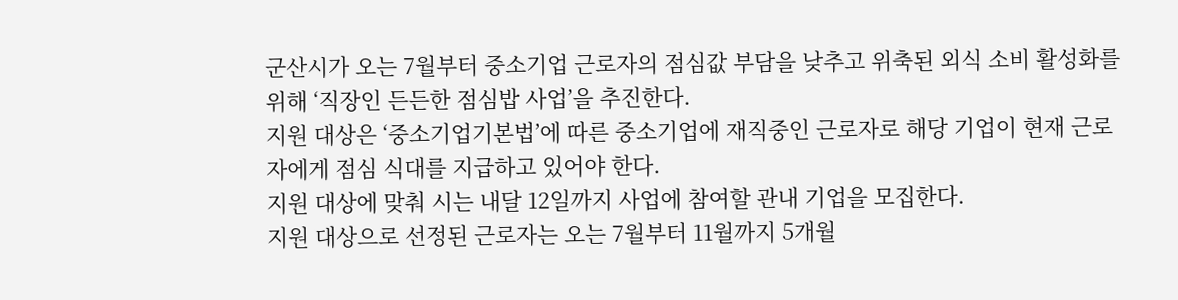군산시가 오는 7월부터 중소기업 근로자의 점심값 부담을 낮추고 위축된 외식 소비 활성화를 위해 ‘직장인 든든한 점심밥 사업’을 추진한다.
지원 대상은 ‘중소기업기본법’에 따른 중소기업에 재직중인 근로자로 해당 기업이 현재 근로자에게 점심 식대를 지급하고 있어야 한다.
지원 대상에 맞춰 시는 내달 12일까지 사업에 참여할 관내 기업을 모집한다.
지원 대상으로 선정된 근로자는 오는 7월부터 11월까지 5개월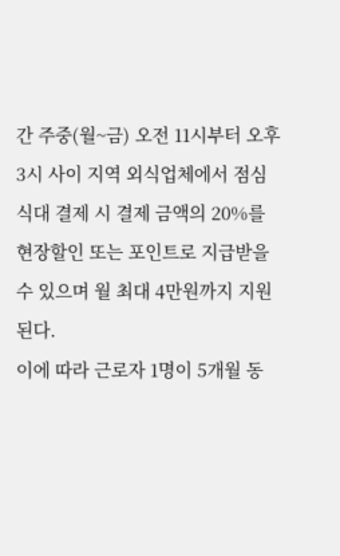간 주중(월~금) 오전 11시부터 오후 3시 사이 지역 외식업체에서 점심 식대 결제 시 결제 금액의 20%를 현장할인 또는 포인트로 지급받을 수 있으며 월 최대 4만원까지 지원된다.
이에 따라 근로자 1명이 5개월 동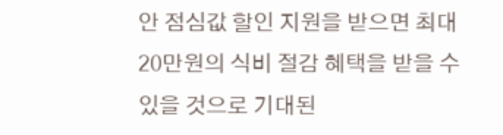안 점심값 할인 지원을 받으면 최대 20만원의 식비 절감 혜택을 받을 수 있을 것으로 기대된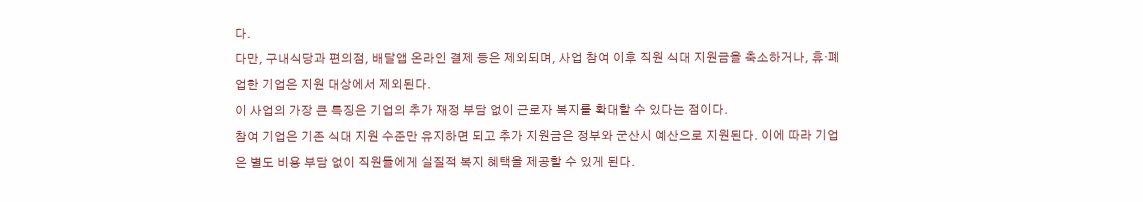다.
다만, 구내식당과 편의점, 배달앱 온라인 결제 등은 제외되며, 사업 참여 이후 직원 식대 지원금을 축소하거나, 휴·폐업한 기업은 지원 대상에서 제외된다.
이 사업의 가장 큰 특징은 기업의 추가 재정 부담 없이 근로자 복지를 확대할 수 있다는 점이다.
참여 기업은 기존 식대 지원 수준만 유지하면 되고 추가 지원금은 정부와 군산시 예산으로 지원된다. 이에 따라 기업은 별도 비용 부담 없이 직원들에게 실질적 복지 혜택을 제공할 수 있게 된다.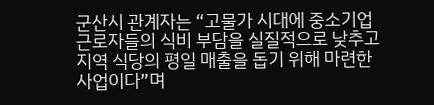군산시 관계자는 “고물가 시대에 중소기업 근로자들의 식비 부담을 실질적으로 낮추고 지역 식당의 평일 매출을 돕기 위해 마련한 사업이다”며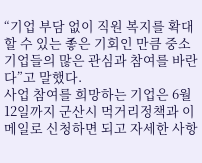“기업 부담 없이 직원 복지를 확대할 수 있는 좋은 기회인 만큼 중소기업들의 많은 관심과 참여를 바란다”고 말했다.
사업 참여를 희망하는 기업은 6월 12일까지 군산시 먹거리정책과 이메일로 신청하면 되고 자세한 사항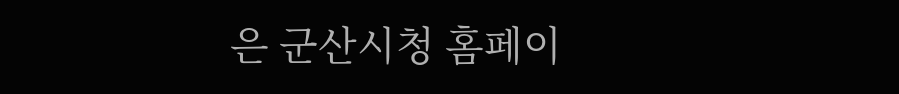은 군산시청 홈페이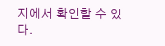지에서 확인할 수 있다.